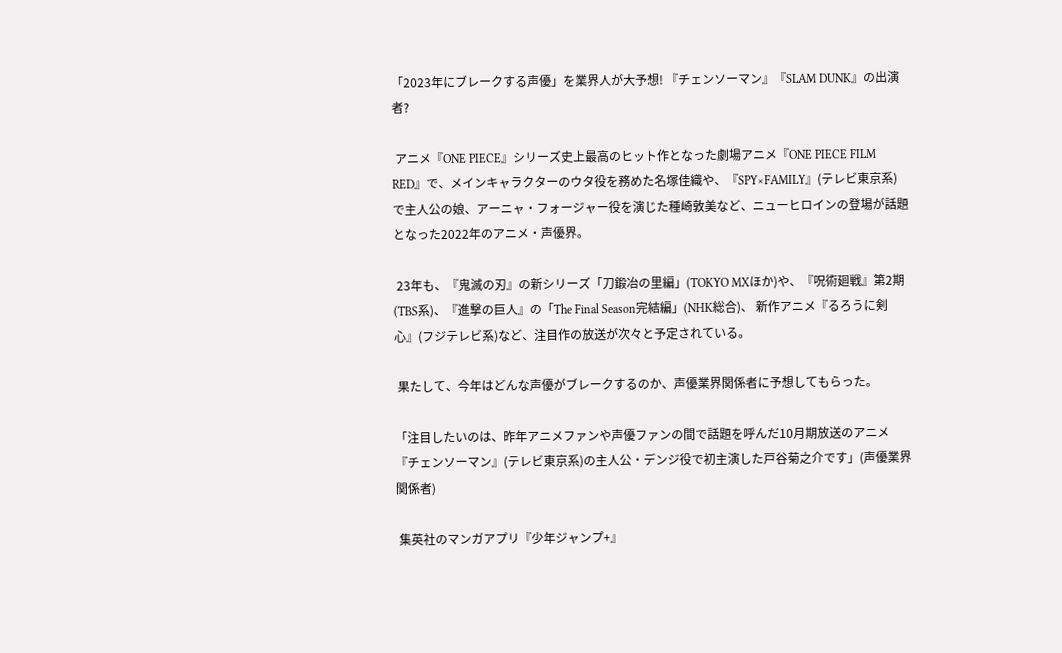「2023年にブレークする声優」を業界人が大予想! 『チェンソーマン』『SLAM DUNK』の出演者?

 アニメ『ONE PIECE』シリーズ史上最高のヒット作となった劇場アニメ『ONE PIECE FILM RED』で、メインキャラクターのウタ役を務めた名塚佳織や、『SPY×FAMILY』(テレビ東京系)で主人公の娘、アーニャ・フォージャー役を演じた種崎敦美など、ニューヒロインの登場が話題となった2022年のアニメ・声優界。

 23年も、『鬼滅の刃』の新シリーズ「刀鍛冶の里編」(TOKYO MXほか)や、『呪術廻戦』第2期(TBS系)、『進撃の巨人』の「The Final Season完結編」(NHK総合)、 新作アニメ『るろうに剣心』(フジテレビ系)など、注目作の放送が次々と予定されている。

 果たして、今年はどんな声優がブレークするのか、声優業界関係者に予想してもらった。

「注目したいのは、昨年アニメファンや声優ファンの間で話題を呼んだ10月期放送のアニメ『チェンソーマン』(テレビ東京系)の主人公・デンジ役で初主演した戸谷菊之介です」(声優業界関係者)

 集英社のマンガアプリ『少年ジャンプ+』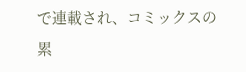で連載され、コミックスの累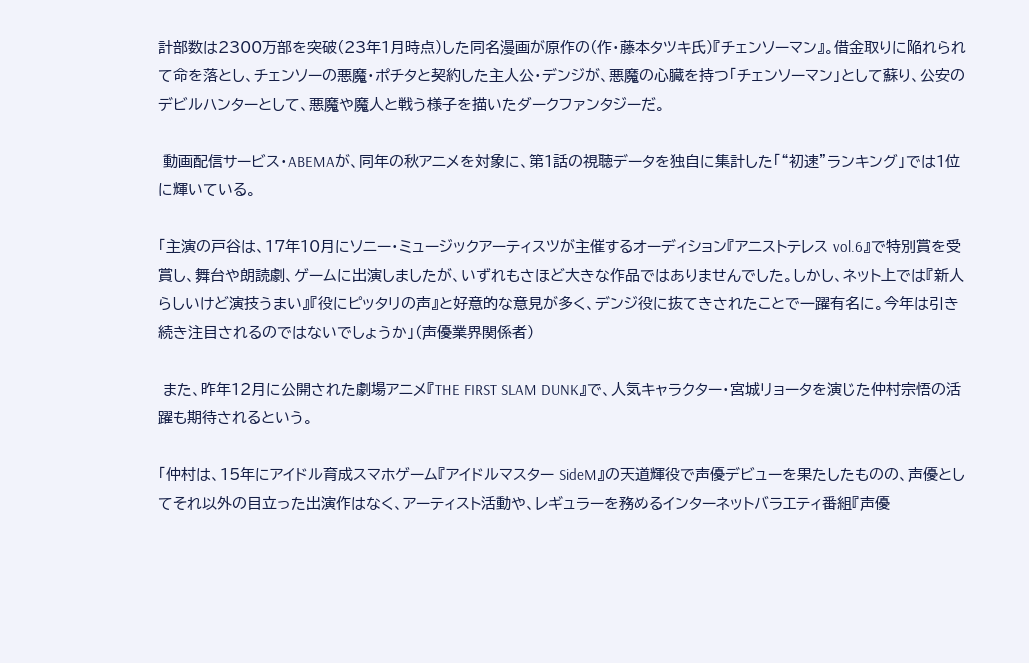計部数は2300万部を突破(23年1月時点)した同名漫画が原作の(作・藤本タツキ氏)『チェンソーマン』。借金取りに陥れられて命を落とし、チェンソーの悪魔・ポチタと契約した主人公・デンジが、悪魔の心臓を持つ「チェンソーマン」として蘇り、公安のデビルハンターとして、悪魔や魔人と戦う様子を描いたダークファンタジーだ。

 動画配信サービス・ABEMAが、同年の秋アニメを対象に、第1話の視聴データを独自に集計した「“初速”ランキング」では1位に輝いている。

「主演の戸谷は、17年10月にソニー・ミュージックアーティスツが主催するオーディション『アニストテレス vol.6』で特別賞を受賞し、舞台や朗読劇、ゲームに出演しましたが、いずれもさほど大きな作品ではありませんでした。しかし、ネット上では『新人らしいけど演技うまい』『役にピッタリの声』と好意的な意見が多く、デンジ役に抜てきされたことで一躍有名に。今年は引き続き注目されるのではないでしょうか」(声優業界関係者)

 また、昨年12月に公開された劇場アニメ『THE FIRST SLAM DUNK』で、人気キャラクター・宮城リョータを演じた仲村宗悟の活躍も期待されるという。

「仲村は、15年にアイドル育成スマホゲーム『アイドルマスター SideM』の天道輝役で声優デビューを果たしたものの、声優としてそれ以外の目立った出演作はなく、アーティスト活動や、レギュラーを務めるインターネットバラエティ番組『声優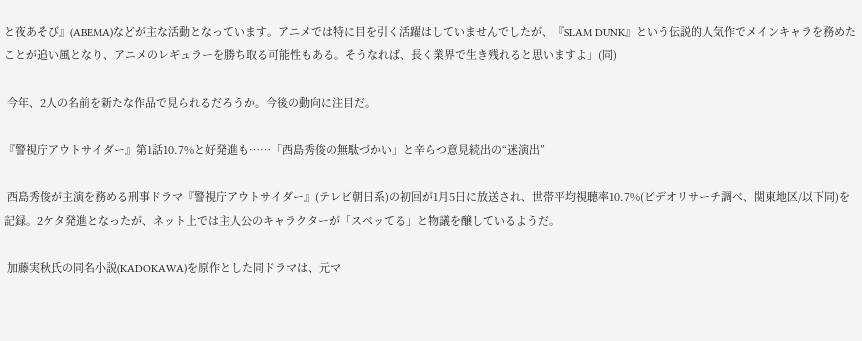と夜あそび』(ABEMA)などが主な活動となっています。アニメでは特に目を引く活躍はしていませんでしたが、『SLAM DUNK』という伝説的人気作でメインキャラを務めたことが追い風となり、アニメのレギュラーを勝ち取る可能性もある。そうなれば、長く業界で生き残れると思いますよ」(同)

 今年、2人の名前を新たな作品で見られるだろうか。今後の動向に注目だ。

『警視庁アウトサイダー』第1話10.7%と好発進も……「西島秀俊の無駄づかい」と辛らつ意見続出の“迷演出”

 西島秀俊が主演を務める刑事ドラマ『警視庁アウトサイダー』(テレビ朝日系)の初回が1月5日に放送され、世帯平均視聴率10.7%(ビデオリサーチ調べ、関東地区/以下同)を記録。2ケタ発進となったが、ネット上では主人公のキャラクターが「スベッてる」と物議を醸しているようだ。

 加藤実秋氏の同名小説(KADOKAWA)を原作とした同ドラマは、元マ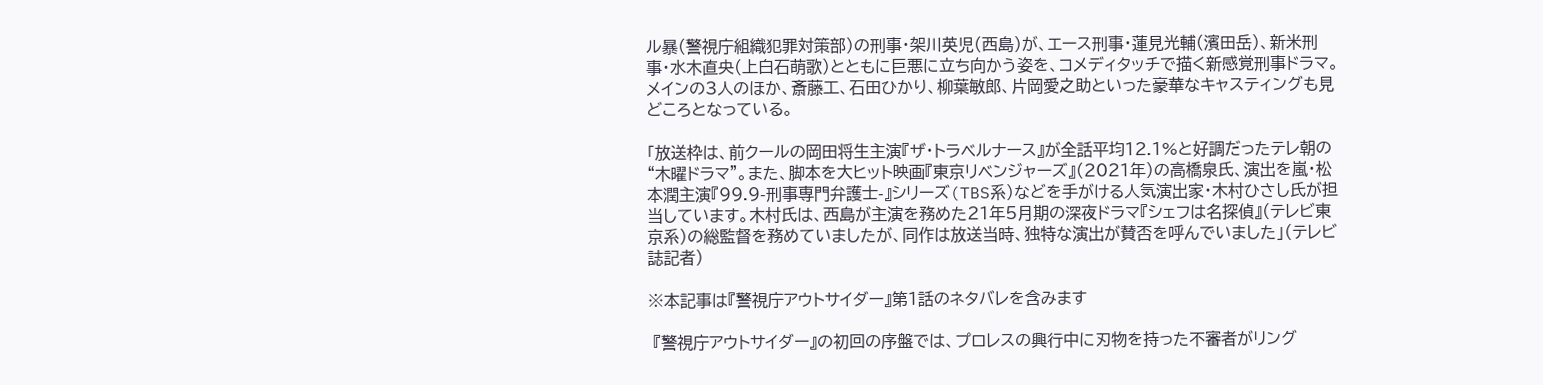ル暴(警視庁組織犯罪対策部)の刑事・架川英児(西島)が、エース刑事・蓮見光輔(濱田岳)、新米刑事・水木直央(上白石萌歌)とともに巨悪に立ち向かう姿を、コメディタッチで描く新感覚刑事ドラマ。メインの3人のほか、斎藤工、石田ひかり、柳葉敏郎、片岡愛之助といった豪華なキャスティングも見どころとなっている。

「放送枠は、前クールの岡田将生主演『ザ・トラベルナース』が全話平均12.1%と好調だったテレ朝の“木曜ドラマ”。また、脚本を大ヒット映画『東京リベンジャーズ』(2021年)の高橋泉氏、演出を嵐・松本潤主演『99.9-刑事専門弁護士-』シリーズ(TBS系)などを手がける人気演出家・木村ひさし氏が担当しています。木村氏は、西島が主演を務めた21年5月期の深夜ドラマ『シェフは名探偵』(テレビ東京系)の総監督を務めていましたが、同作は放送当時、独特な演出が賛否を呼んでいました」(テレビ誌記者)

※本記事は『警視庁アウトサイダー』第1話のネタバレを含みます

 『警視庁アウトサイダー』の初回の序盤では、プロレスの興行中に刃物を持った不審者がリング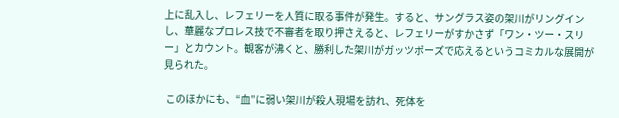上に乱入し、レフェリーを人質に取る事件が発生。すると、サングラス姿の架川がリングインし、華麗なプロレス技で不審者を取り押さえると、レフェリーがすかさず「ワン・ツー・スリー」とカウント。観客が沸くと、勝利した架川がガッツポーズで応えるというコミカルな展開が見られた。

 このほかにも、“血”に弱い架川が殺人現場を訪れ、死体を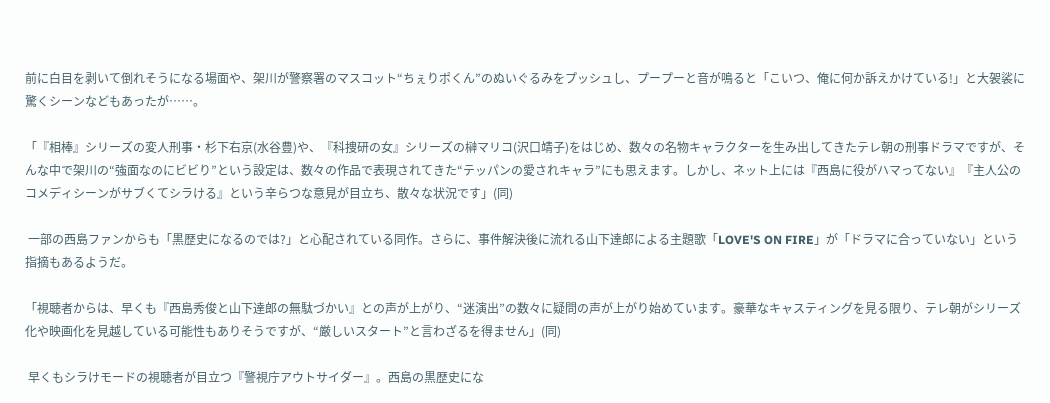前に白目を剥いて倒れそうになる場面や、架川が警察署のマスコット“ちぇりポくん”のぬいぐるみをプッシュし、プープーと音が鳴ると「こいつ、俺に何か訴えかけている!」と大袈裟に驚くシーンなどもあったが……。

「『相棒』シリーズの変人刑事・杉下右京(水谷豊)や、『科捜研の女』シリーズの榊マリコ(沢口靖子)をはじめ、数々の名物キャラクターを生み出してきたテレ朝の刑事ドラマですが、そんな中で架川の“強面なのにビビり”という設定は、数々の作品で表現されてきた“テッパンの愛されキャラ”にも思えます。しかし、ネット上には『西島に役がハマってない』『主人公のコメディシーンがサブくてシラける』という辛らつな意見が目立ち、散々な状況です」(同)

 一部の西島ファンからも「黒歴史になるのでは?」と心配されている同作。さらに、事件解決後に流れる山下達郎による主題歌「LOVE'S ON FIRE」が「ドラマに合っていない」という指摘もあるようだ。

「視聴者からは、早くも『西島秀俊と山下達郎の無駄づかい』との声が上がり、“迷演出”の数々に疑問の声が上がり始めています。豪華なキャスティングを見る限り、テレ朝がシリーズ化や映画化を見越している可能性もありそうですが、“厳しいスタート”と言わざるを得ません」(同)

 早くもシラけモードの視聴者が目立つ『警視庁アウトサイダー』。西島の黒歴史にな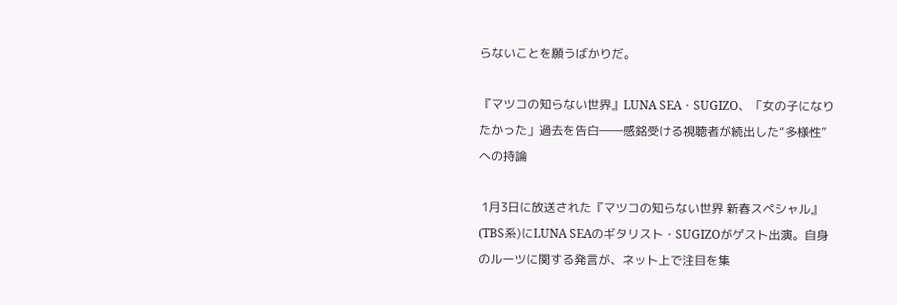らないことを願うばかりだ。

『マツコの知らない世界』LUNA SEA・SUGIZO、「女の子になりたかった」過去を告白――感銘受ける視聴者が続出した“多様性”への持論

 1月3日に放送された『マツコの知らない世界 新春スペシャル』(TBS系)にLUNA SEAのギタリスト・SUGIZOがゲスト出演。自身のルーツに関する発言が、ネット上で注目を集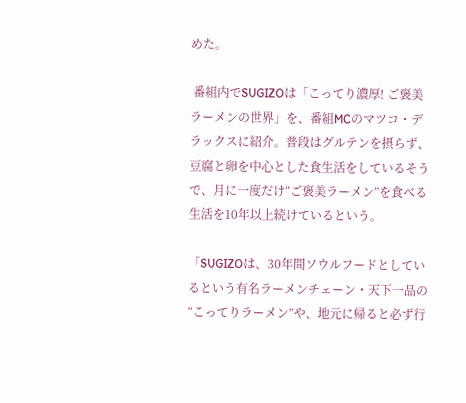めた。

 番組内でSUGIZOは「こってり濃厚! ご褒美ラーメンの世界」を、番組MCのマツコ・デラックスに紹介。普段はグルテンを摂らず、豆腐と卵を中心とした食生活をしているそうで、月に一度だけ“ご褒美ラーメン”を食べる生活を10年以上続けているという。

「SUGIZOは、30年間ソウルフードとしているという有名ラーメンチェーン・天下一品の“こってりラーメン”や、地元に帰ると必ず行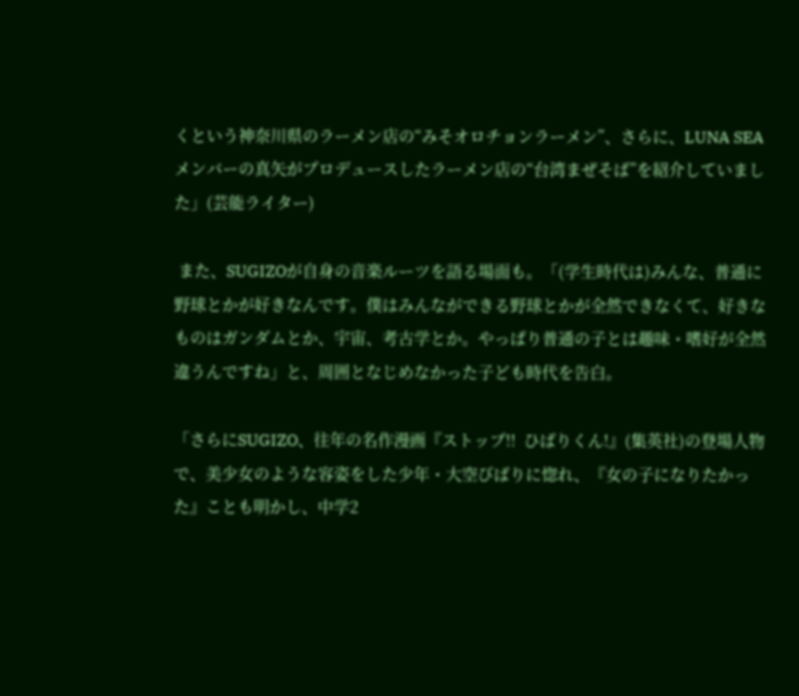くという神奈川県のラーメン店の“みそオロチョンラーメン”、さらに、LUNA SEAメンバーの真矢がプロデュースしたラーメン店の“台湾まぜそば”を紹介していました」(芸能ライター)

 また、SUGIZOが自身の音楽ルーツを語る場面も。「(学生時代は)みんな、普通に野球とかが好きなんです。僕はみんなができる野球とかが全然できなくて、好きなものはガンダムとか、宇宙、考古学とか。やっぱり普通の子とは趣味・嗜好が全然違うんですね」と、周囲となじめなかった子ども時代を告白。

「さらにSUGIZO、往年の名作漫画『ストップ!!  ひばりくん!』(集英社)の登場人物で、美少女のような容姿をした少年・大空びばりに惚れ、『女の子になりたかった』ことも明かし、中学2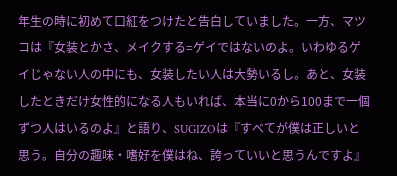年生の時に初めて口紅をつけたと告白していました。一方、マツコは『女装とかさ、メイクする=ゲイではないのよ。いわゆるゲイじゃない人の中にも、女装したい人は大勢いるし。あと、女装したときだけ女性的になる人もいれば、本当に0から100まで一個ずつ人はいるのよ』と語り、SUGIZOは『すべてが僕は正しいと思う。自分の趣味・嗜好を僕はね、誇っていいと思うんですよ』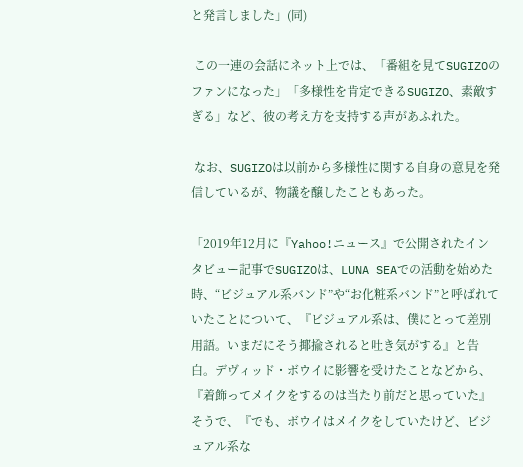と発言しました」(同)

 この一連の会話にネット上では、「番組を見てSUGIZOのファンになった」「多様性を肯定できるSUGIZO、素敵すぎる」など、彼の考え方を支持する声があふれた。

 なお、SUGIZOは以前から多様性に関する自身の意見を発信しているが、物議を醸したこともあった。

「2019年12月に『Yahoo!ニュース』で公開されたインタビュー記事でSUGIZOは、LUNA SEAでの活動を始めた時、“ビジュアル系バンド”や“お化粧系バンド”と呼ばれていたことについて、『ビジュアル系は、僕にとって差別用語。いまだにそう揶揄されると吐き気がする』と告白。デヴィッド・ボウイに影響を受けたことなどから、『着飾ってメイクをするのは当たり前だと思っていた』そうで、『でも、ボウイはメイクをしていたけど、ビジュアル系な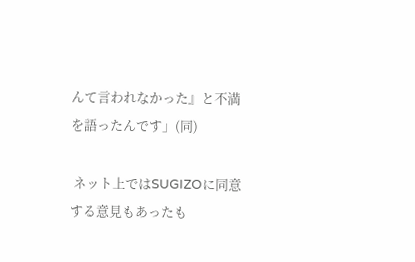んて言われなかった』と不満を語ったんです」(同)

 ネット上ではSUGIZOに同意する意見もあったも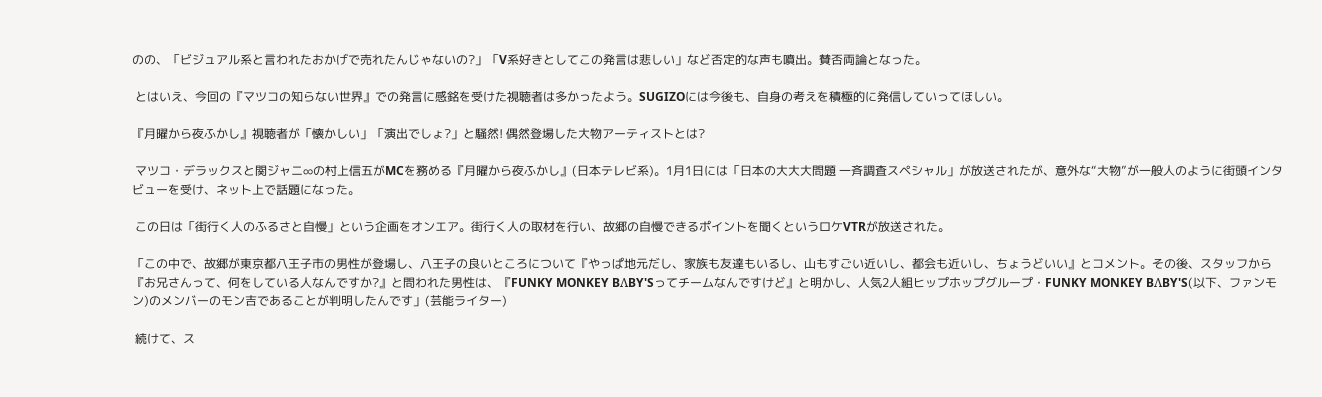のの、「ビジュアル系と言われたおかげで売れたんじゃないの?」「V系好きとしてこの発言は悲しい」など否定的な声も噴出。賛否両論となった。

 とはいえ、今回の『マツコの知らない世界』での発言に感銘を受けた視聴者は多かったよう。SUGIZOには今後も、自身の考えを積極的に発信していってほしい。

『月曜から夜ふかし』視聴者が「懐かしい」「演出でしょ?」と騒然! 偶然登場した大物アーティストとは?

 マツコ・デラックスと関ジャニ∞の村上信五がMCを務める『月曜から夜ふかし』(日本テレビ系)。1月1日には「日本の大大大問題 一斉調査スペシャル」が放送されたが、意外な“大物”が一般人のように街頭インタビューを受け、ネット上で話題になった。

 この日は「街行く人のふるさと自慢」という企画をオンエア。街行く人の取材を行い、故郷の自慢できるポイントを聞くというロケVTRが放送された。

「この中で、故郷が東京都八王子市の男性が登場し、八王子の良いところについて『やっぱ地元だし、家族も友達もいるし、山もすごい近いし、都会も近いし、ちょうどいい』とコメント。その後、スタッフから『お兄さんって、何をしている人なんですか?』と問われた男性は、『FUNKY MONKEY BΛBY'Sってチームなんですけど』と明かし、人気2人組ヒップホップグループ・FUNKY MONKEY BΛBY'S(以下、ファンモン)のメンバーのモン吉であることが判明したんです」(芸能ライター)

 続けて、ス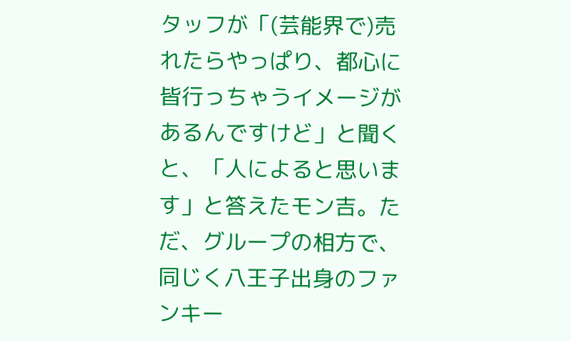タッフが「(芸能界で)売れたらやっぱり、都心に皆行っちゃうイメージがあるんですけど」と聞くと、「人によると思います」と答えたモン吉。ただ、グループの相方で、同じく八王子出身のファンキー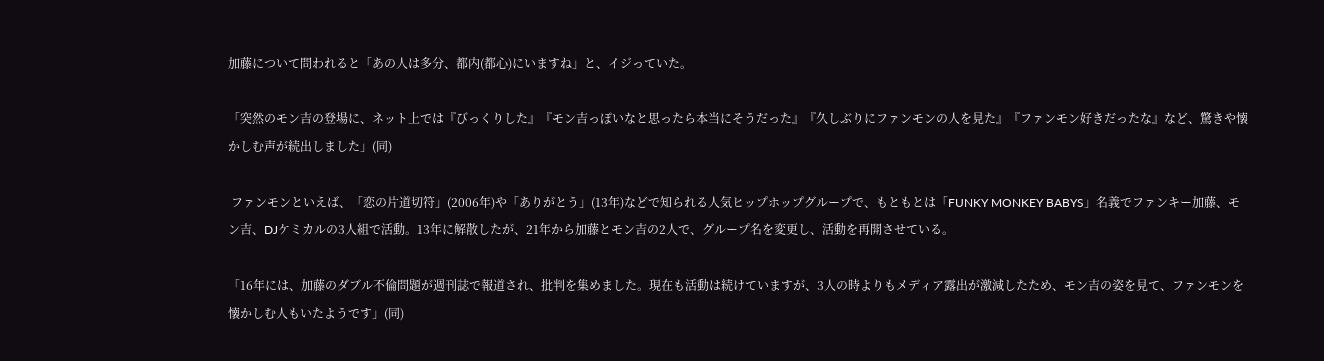加藤について問われると「あの人は多分、都内(都心)にいますね」と、イジっていた。

「突然のモン吉の登場に、ネット上では『びっくりした』『モン吉っぽいなと思ったら本当にそうだった』『久しぶりにファンモンの人を見た』『ファンモン好きだったな』など、驚きや懐かしむ声が続出しました」(同)

 ファンモンといえば、「恋の片道切符」(2006年)や「ありがとう」(13年)などで知られる人気ヒップホップグループで、もともとは「FUNKY MONKEY BABYS」名義でファンキー加藤、モン吉、DJケミカルの3人組で活動。13年に解散したが、21年から加藤とモン吉の2人で、グループ名を変更し、活動を再開させている。

「16年には、加藤のダブル不倫問題が週刊誌で報道され、批判を集めました。現在も活動は続けていますが、3人の時よりもメディア露出が激減したため、モン吉の姿を見て、ファンモンを懐かしむ人もいたようです」(同)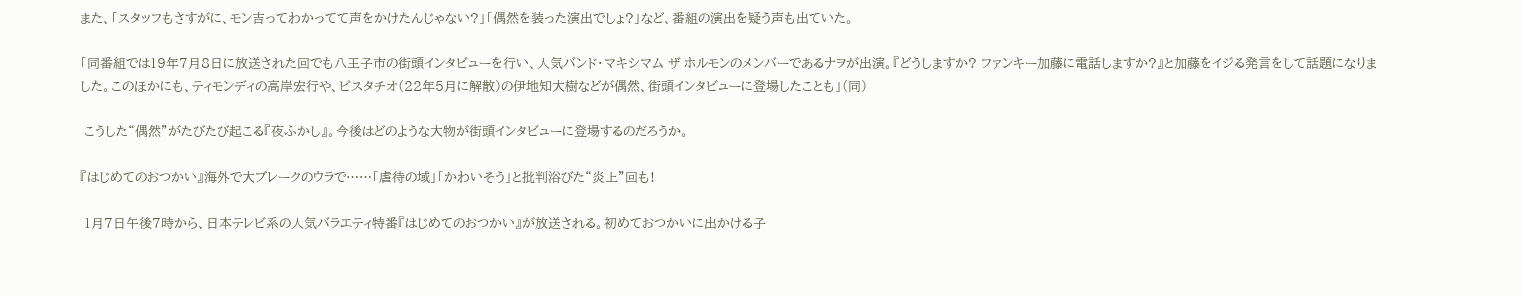また、「スタッフもさすがに、モン吉ってわかってて声をかけたんじゃない?」「偶然を装った演出でしょ?」など、番組の演出を疑う声も出ていた。

「同番組では19年7月8日に放送された回でも八王子市の街頭インタビューを行い、人気バンド・マキシマム ザ ホルモンのメンバーであるナヲが出演。『どうしますか? ファンキー加藤に電話しますか?』と加藤をイジる発言をして話題になりました。このほかにも、ティモンディの高岸宏行や、ピスタチオ(22年5月に解散)の伊地知大樹などが偶然、街頭インタビューに登場したことも」(同)

 こうした“偶然”がたびたび起こる『夜ふかし』。今後はどのような大物が街頭インタビューに登場するのだろうか。

『はじめてのおつかい』海外で大ブレークのウラで……「虐待の域」「かわいそう」と批判浴びた“炎上”回も!

 1月7日午後7時から、日本テレビ系の人気バラエティ特番『はじめてのおつかい』が放送される。初めておつかいに出かける子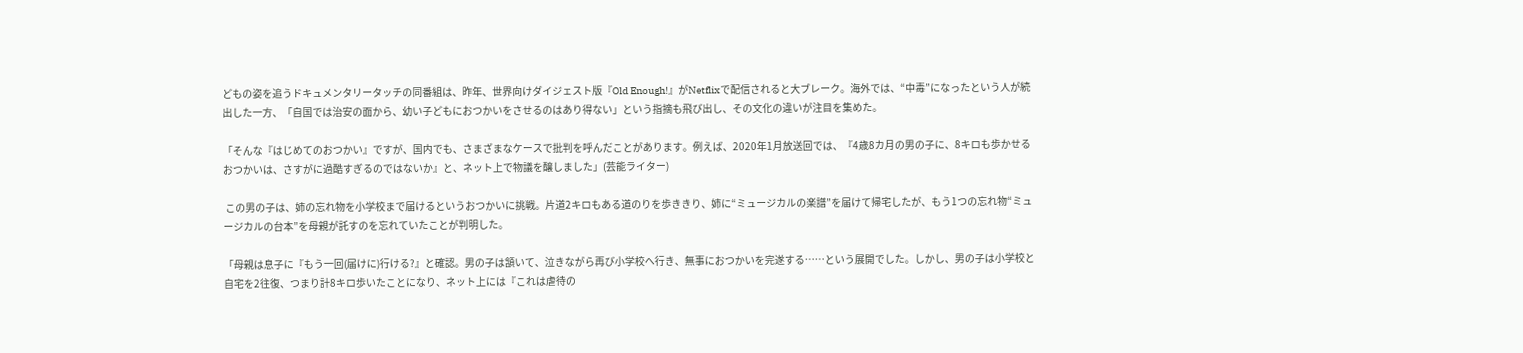どもの姿を追うドキュメンタリータッチの同番組は、昨年、世界向けダイジェスト版『Old Enough!』がNetflixで配信されると大ブレーク。海外では、“中毒”になったという人が続出した一方、「自国では治安の面から、幼い子どもにおつかいをさせるのはあり得ない」という指摘も飛び出し、その文化の違いが注目を集めた。

「そんな『はじめてのおつかい』ですが、国内でも、さまざまなケースで批判を呼んだことがあります。例えば、2020年1月放送回では、『4歳8カ月の男の子に、8キロも歩かせるおつかいは、さすがに過酷すぎるのではないか』と、ネット上で物議を醸しました」(芸能ライター)

 この男の子は、姉の忘れ物を小学校まで届けるというおつかいに挑戦。片道2キロもある道のりを歩ききり、姉に“ミュージカルの楽譜”を届けて帰宅したが、もう1つの忘れ物“ミュージカルの台本”を母親が託すのを忘れていたことが判明した。

「母親は息子に『もう一回(届けに)行ける?』と確認。男の子は頷いて、泣きながら再び小学校へ行き、無事におつかいを完遂する……という展開でした。しかし、男の子は小学校と自宅を2往復、つまり計8キロ歩いたことになり、ネット上には『これは虐待の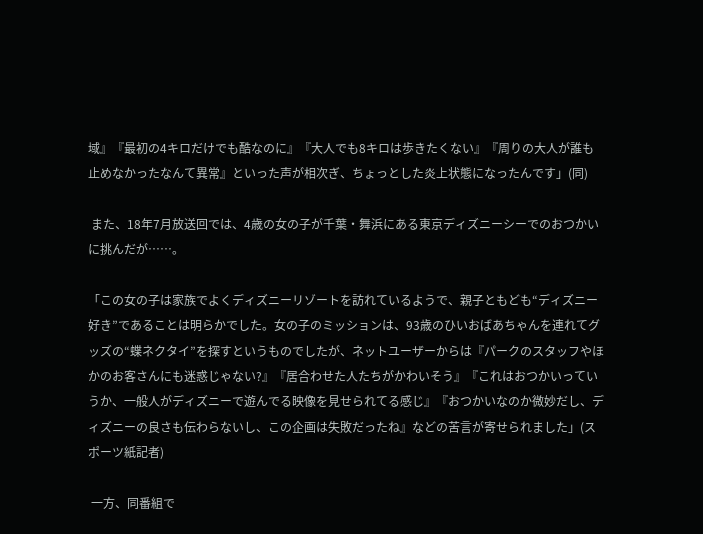域』『最初の4キロだけでも酷なのに』『大人でも8キロは歩きたくない』『周りの大人が誰も止めなかったなんて異常』といった声が相次ぎ、ちょっとした炎上状態になったんです」(同)

 また、18年7月放送回では、4歳の女の子が千葉・舞浜にある東京ディズニーシーでのおつかいに挑んだが……。

「この女の子は家族でよくディズニーリゾートを訪れているようで、親子ともども“ディズニー好き”であることは明らかでした。女の子のミッションは、93歳のひいおばあちゃんを連れてグッズの“蝶ネクタイ”を探すというものでしたが、ネットユーザーからは『パークのスタッフやほかのお客さんにも迷惑じゃない?』『居合わせた人たちがかわいそう』『これはおつかいっていうか、一般人がディズニーで遊んでる映像を見せられてる感じ』『おつかいなのか微妙だし、ディズニーの良さも伝わらないし、この企画は失敗だったね』などの苦言が寄せられました」(スポーツ紙記者)

 一方、同番組で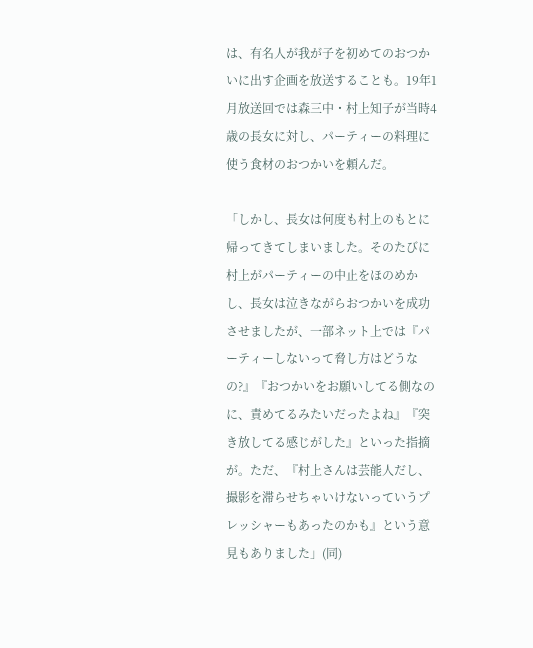は、有名人が我が子を初めてのおつかいに出す企画を放送することも。19年1月放送回では森三中・村上知子が当時4歳の長女に対し、パーティーの料理に使う食材のおつかいを頼んだ。

「しかし、長女は何度も村上のもとに帰ってきてしまいました。そのたびに村上がパーティーの中止をほのめかし、長女は泣きながらおつかいを成功させましたが、一部ネット上では『パーティーしないって脅し方はどうなの?』『おつかいをお願いしてる側なのに、責めてるみたいだったよね』『突き放してる感じがした』といった指摘が。ただ、『村上さんは芸能人だし、撮影を滞らせちゃいけないっていうプレッシャーもあったのかも』という意見もありました」(同)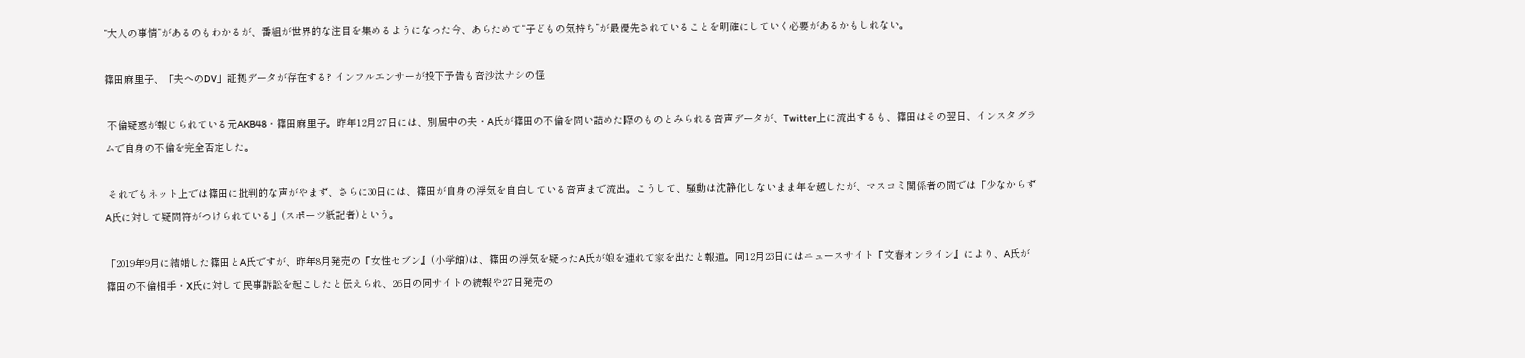“大人の事情”があるのもわかるが、番組が世界的な注目を集めるようになった今、あらためて“子どもの気持ち”が最優先されていることを明確にしていく必要があるかもしれない。

篠田麻里子、「夫へのDV」証拠データが存在する? インフルエンサーが投下予告も音沙汰ナシの怪

 不倫疑惑が報じられている元AKB48・篠田麻里子。昨年12月27日には、別居中の夫・A氏が篠田の不倫を問い詰めた際のものとみられる音声データが、Twitter上に流出するも、篠田はその翌日、インスタグラムで自身の不倫を完全否定した。

 それでもネット上では篠田に批判的な声がやまず、さらに30日には、篠田が自身の浮気を自白している音声まで流出。こうして、騒動は沈静化しないまま年を越したが、マスコミ関係者の間では「少なからずA氏に対して疑問符がつけられている」(スポーツ紙記者)という。

「2019年9月に結婚した篠田とA氏ですが、昨年8月発売の『女性セブン』(小学館)は、篠田の浮気を疑ったA氏が娘を連れて家を出たと報道。同12月23日にはニュースサイト『文春オンライン』により、A氏が篠田の不倫相手・X氏に対して民事訴訟を起こしたと伝えられ、26日の同サイトの続報や27日発売の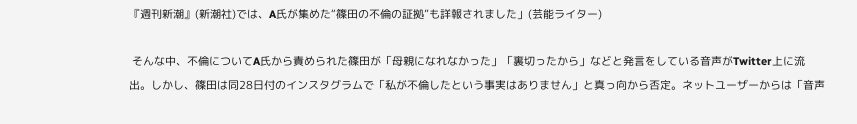『週刊新潮』(新潮社)では、A氏が集めた“篠田の不倫の証拠”も詳報されました」(芸能ライター)

 そんな中、不倫についてA氏から責められた篠田が「母親になれなかった」「裏切ったから」などと発言をしている音声がTwitter上に流出。しかし、篠田は同28日付のインスタグラムで「私が不倫したという事実はありません」と真っ向から否定。ネットユーザーからは「音声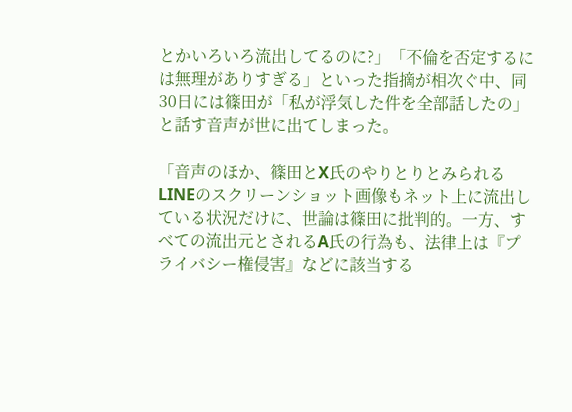とかいろいろ流出してるのに?」「不倫を否定するには無理がありすぎる」といった指摘が相次ぐ中、同30日には篠田が「私が浮気した件を全部話したの」と話す音声が世に出てしまった。

「音声のほか、篠田とX氏のやりとりとみられるLINEのスクリーンショット画像もネット上に流出している状況だけに、世論は篠田に批判的。一方、すべての流出元とされるA氏の行為も、法律上は『プライバシー権侵害』などに該当する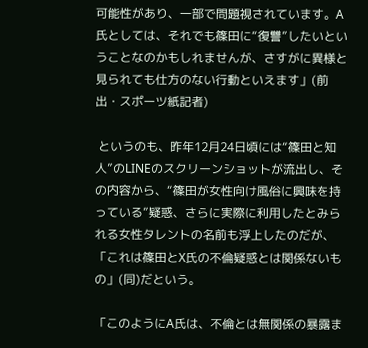可能性があり、一部で問題視されています。A氏としては、それでも篠田に“復讐”したいということなのかもしれませんが、さすがに異様と見られても仕方のない行動といえます」(前出・スポーツ紙記者)

 というのも、昨年12月24日頃には“篠田と知人”のLINEのスクリーンショットが流出し、その内容から、“篠田が女性向け風俗に興味を持っている”疑惑、さらに実際に利用したとみられる女性タレントの名前も浮上したのだが、「これは篠田とX氏の不倫疑惑とは関係ないもの」(同)だという。

「このようにA氏は、不倫とは無関係の暴露ま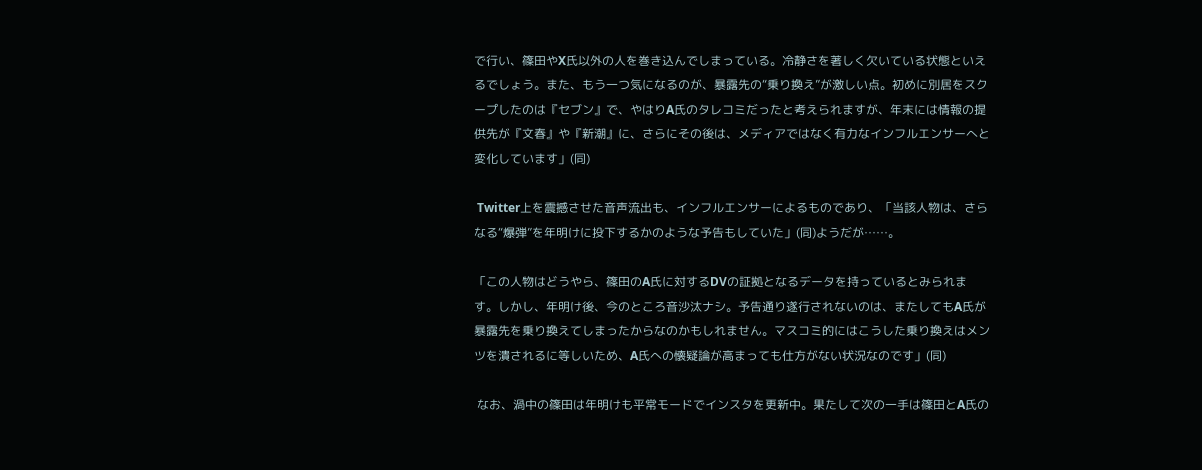で行い、篠田やX氏以外の人を巻き込んでしまっている。冷静さを著しく欠いている状態といえるでしょう。また、もう一つ気になるのが、暴露先の“乗り換え”が激しい点。初めに別居をスクープしたのは『セブン』で、やはりA氏のタレコミだったと考えられますが、年末には情報の提供先が『文春』や『新潮』に、さらにその後は、メディアではなく有力なインフルエンサーへと変化しています」(同)

 Twitter上を震撼させた音声流出も、インフルエンサーによるものであり、「当該人物は、さらなる“爆弾”を年明けに投下するかのような予告もしていた」(同)ようだが……。

「この人物はどうやら、篠田のA氏に対するDVの証拠となるデータを持っているとみられます。しかし、年明け後、今のところ音沙汰ナシ。予告通り遂行されないのは、またしてもA氏が暴露先を乗り換えてしまったからなのかもしれません。マスコミ的にはこうした乗り換えはメンツを潰されるに等しいため、A氏への懐疑論が高まっても仕方がない状況なのです」(同)

 なお、渦中の篠田は年明けも平常モードでインスタを更新中。果たして次の一手は篠田とA氏の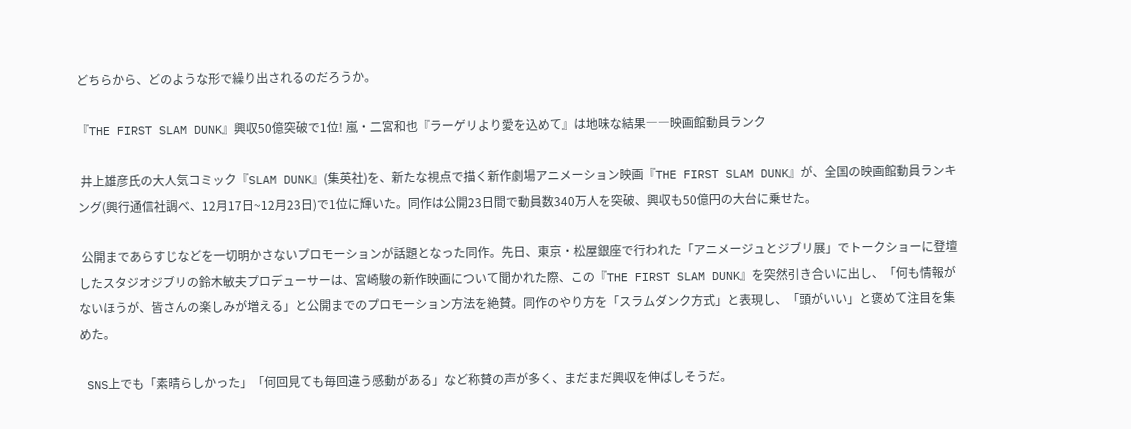どちらから、どのような形で繰り出されるのだろうか。

『THE FIRST SLAM DUNK』興収50億突破で1位! 嵐・二宮和也『ラーゲリより愛を込めて』は地味な結果――映画館動員ランク

 井上雄彦氏の大人気コミック『SLAM DUNK』(集英社)を、新たな視点で描く新作劇場アニメーション映画『THE FIRST SLAM DUNK』が、全国の映画館動員ランキング(興行通信社調べ、12月17日~12月23日)で1位に輝いた。同作は公開23日間で動員数340万人を突破、興収も50億円の大台に乗せた。

 公開まであらすじなどを一切明かさないプロモーションが話題となった同作。先日、東京・松屋銀座で行われた「アニメージュとジブリ展」でトークショーに登壇したスタジオジブリの鈴木敏夫プロデューサーは、宮崎駿の新作映画について聞かれた際、この『THE FIRST SLAM DUNK』を突然引き合いに出し、「何も情報がないほうが、皆さんの楽しみが増える」と公開までのプロモーション方法を絶賛。同作のやり方を「スラムダンク方式」と表現し、「頭がいい」と褒めて注目を集めた。

 SNS上でも「素晴らしかった」「何回見ても毎回違う感動がある」など称賛の声が多く、まだまだ興収を伸ばしそうだ。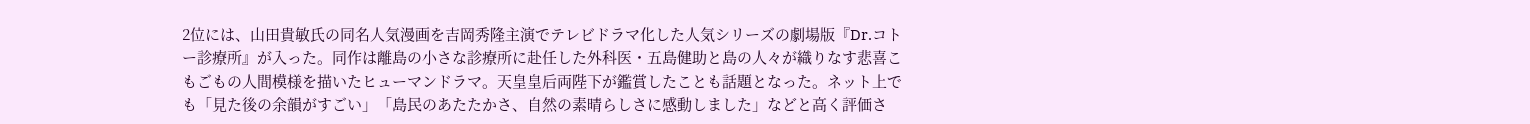2位には、山田貴敏氏の同名人気漫画を吉岡秀隆主演でテレビドラマ化した人気シリーズの劇場版『Dr.コトー診療所』が入った。同作は離島の小さな診療所に赴任した外科医・五島健助と島の人々が織りなす悲喜こもごもの人間模様を描いたヒューマンドラマ。天皇皇后両陛下が鑑賞したことも話題となった。ネット上でも「見た後の余韻がすごい」「島民のあたたかさ、自然の素晴らしさに感動しました」などと高く評価さ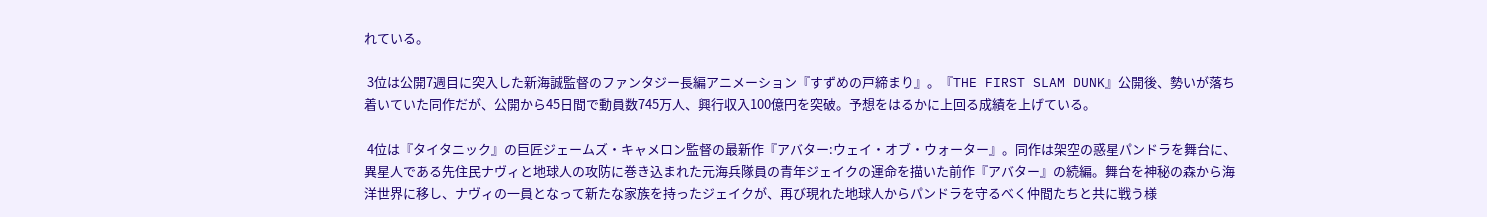れている。

 3位は公開7週目に突入した新海誠監督のファンタジー長編アニメーション『すずめの戸締まり』。『THE FIRST SLAM DUNK』公開後、勢いが落ち着いていた同作だが、公開から45日間で動員数745万人、興行収入100億円を突破。予想をはるかに上回る成績を上げている。

 4位は『タイタニック』の巨匠ジェームズ・キャメロン監督の最新作『アバター:ウェイ・オブ・ウォーター』。同作は架空の惑星パンドラを舞台に、異星人である先住民ナヴィと地球人の攻防に巻き込まれた元海兵隊員の青年ジェイクの運命を描いた前作『アバター』の続編。舞台を神秘の森から海洋世界に移し、ナヴィの一員となって新たな家族を持ったジェイクが、再び現れた地球人からパンドラを守るべく仲間たちと共に戦う様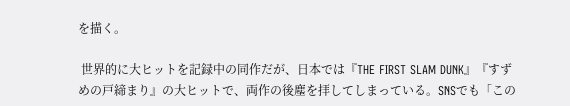を描く。

 世界的に大ヒットを記録中の同作だが、日本では『THE FIRST SLAM DUNK』『すずめの戸締まり』の大ヒットで、両作の後塵を拝してしまっている。SNSでも「この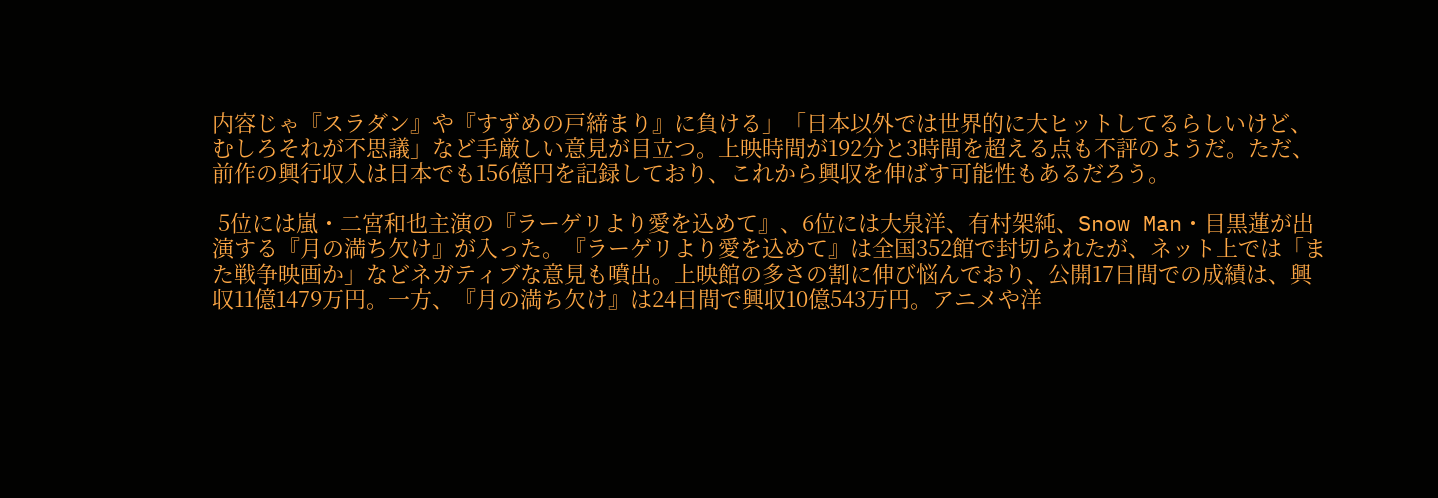内容じゃ『スラダン』や『すずめの戸締まり』に負ける」「日本以外では世界的に大ヒットしてるらしいけど、むしろそれが不思議」など手厳しい意見が目立つ。上映時間が192分と3時間を超える点も不評のようだ。ただ、前作の興行収入は日本でも156億円を記録しており、これから興収を伸ばす可能性もあるだろう。

 5位には嵐・二宮和也主演の『ラーゲリより愛を込めて』、6位には大泉洋、有村架純、Snow Man・目黒蓮が出演する『月の満ち欠け』が入った。『ラーゲリより愛を込めて』は全国352館で封切られたが、ネット上では「また戦争映画か」などネガティブな意見も噴出。上映館の多さの割に伸び悩んでおり、公開17日間での成績は、興収11億1479万円。一方、『月の満ち欠け』は24日間で興収10億543万円。アニメや洋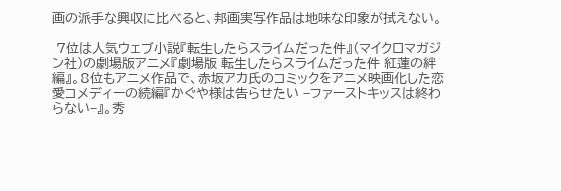画の派手な興収に比べると、邦画実写作品は地味な印象が拭えない。

 7位は人気ウェブ小説『転生したらスライムだった件』(マイクロマガジン社)の劇場版アニメ『劇場版 転生したらスライムだった件 紅蓮の絆編』。8位もアニメ作品で、赤坂アカ氏のコミックをアニメ映画化した恋愛コメディーの続編『かぐや様は告らせたい −ファーストキッスは終わらない−』。秀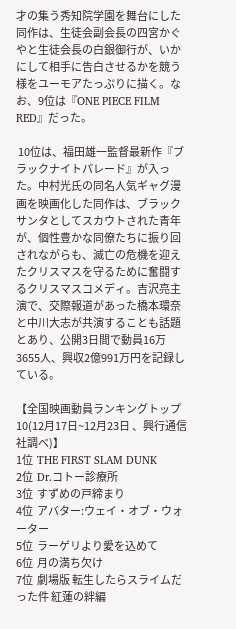才の集う秀知院学園を舞台にした同作は、生徒会副会長の四宮かぐやと生徒会長の白銀御行が、いかにして相手に告白させるかを競う様をユーモアたっぷりに描く。なお、9位は『ONE PIECE FILM RED』だった。

 10位は、福田雄一監督最新作『ブラックナイトパレード』が入った。中村光氏の同名人気ギャグ漫画を映画化した同作は、ブラックサンタとしてスカウトされた青年が、個性豊かな同僚たちに振り回されながらも、滅亡の危機を迎えたクリスマスを守るために奮闘するクリスマスコメディ。吉沢亮主演で、交際報道があった橋本環奈と中川大志が共演することも話題とあり、公開3日間で動員16万3655人、興収2億991万円を記録している。

【全国映画動員ランキングトップ10(12月17日~12月23日 、興行通信社調べ)】
1位  THE FIRST SLAM DUNK
2位  Dr.コトー診療所
3位  すずめの戸締まり
4位  アバター:ウェイ・オブ・ウォーター
5位  ラーゲリより愛を込めて
6位  月の満ち欠け
7位  劇場版 転生したらスライムだった件 紅蓮の絆編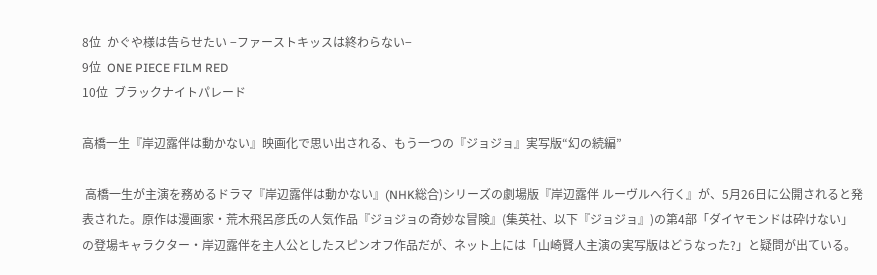8位  かぐや様は告らせたい −ファーストキッスは終わらない−
9位  ONE PIECE FILM RED
10位  ブラックナイトパレード

高橋一生『岸辺露伴は動かない』映画化で思い出される、もう一つの『ジョジョ』実写版“幻の続編”

 高橋一生が主演を務めるドラマ『岸辺露伴は動かない』(NHK総合)シリーズの劇場版『岸辺露伴 ルーヴルへ行く』が、5月26日に公開されると発表された。原作は漫画家・荒木飛呂彦氏の人気作品『ジョジョの奇妙な冒険』(集英社、以下『ジョジョ』)の第4部「ダイヤモンドは砕けない」の登場キャラクター・岸辺露伴を主人公としたスピンオフ作品だが、ネット上には「山崎賢人主演の実写版はどうなった?」と疑問が出ている。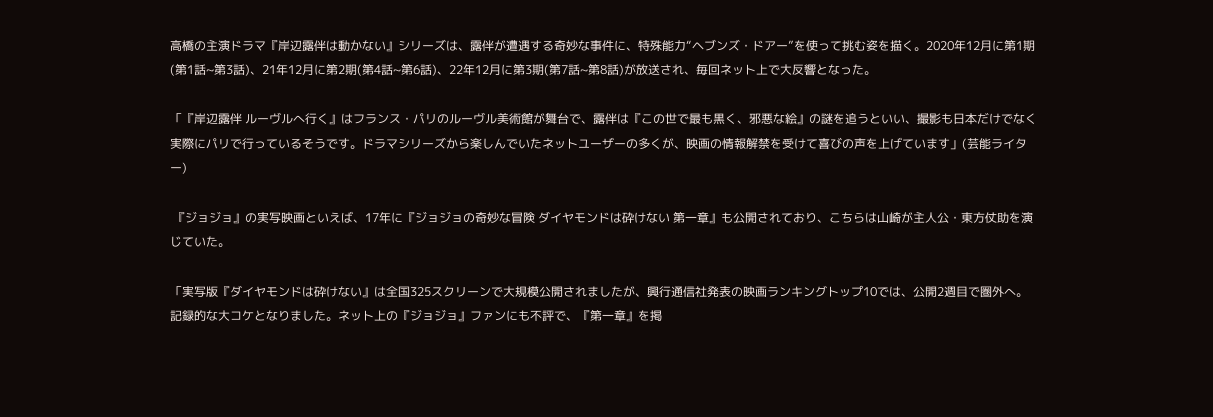高橋の主演ドラマ『岸辺露伴は動かない』シリーズは、露伴が遭遇する奇妙な事件に、特殊能力“ヘブンズ・ドアー”を使って挑む姿を描く。2020年12月に第1期(第1話~第3話)、21年12月に第2期(第4話~第6話)、22年12月に第3期(第7話~第8話)が放送され、毎回ネット上で大反響となった。

「『岸辺露伴 ルーヴルへ行く』はフランス・パリのルーヴル美術館が舞台で、露伴は『この世で最も黒く、邪悪な絵』の謎を追うといい、撮影も日本だけでなく実際にパリで行っているそうです。ドラマシリーズから楽しんでいたネットユーザーの多くが、映画の情報解禁を受けて喜びの声を上げています」(芸能ライター)

 『ジョジョ』の実写映画といえば、17年に『ジョジョの奇妙な冒険 ダイヤモンドは砕けない 第一章』も公開されており、こちらは山崎が主人公・東方仗助を演じていた。

「実写版『ダイヤモンドは砕けない』は全国325スクリーンで大規模公開されましたが、興行通信社発表の映画ランキングトップ10では、公開2週目で圏外へ。記録的な大コケとなりました。ネット上の『ジョジョ』ファンにも不評で、『第一章』を掲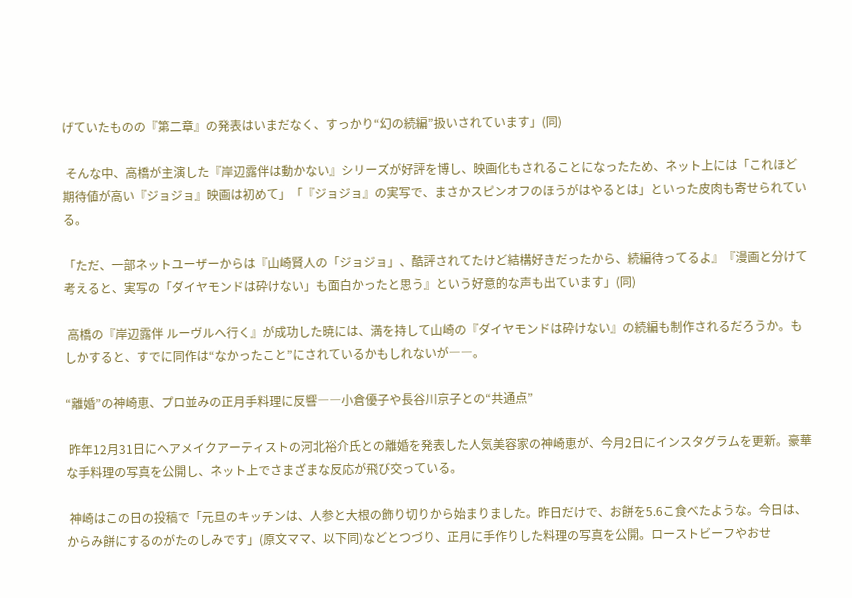げていたものの『第二章』の発表はいまだなく、すっかり“幻の続編”扱いされています」(同)

 そんな中、高橋が主演した『岸辺露伴は動かない』シリーズが好評を博し、映画化もされることになったため、ネット上には「これほど期待値が高い『ジョジョ』映画は初めて」「『ジョジョ』の実写で、まさかスピンオフのほうがはやるとは」といった皮肉も寄せられている。

「ただ、一部ネットユーザーからは『山崎賢人の「ジョジョ」、酷評されてたけど結構好きだったから、続編待ってるよ』『漫画と分けて考えると、実写の「ダイヤモンドは砕けない」も面白かったと思う』という好意的な声も出ています」(同)

 高橋の『岸辺露伴 ルーヴルへ行く』が成功した暁には、満を持して山崎の『ダイヤモンドは砕けない』の続編も制作されるだろうか。もしかすると、すでに同作は“なかったこと”にされているかもしれないが――。

“離婚”の神崎恵、プロ並みの正月手料理に反響――小倉優子や長谷川京子との“共通点”

 昨年12月31日にヘアメイクアーティストの河北裕介氏との離婚を発表した人気美容家の神崎恵が、今月2日にインスタグラムを更新。豪華な手料理の写真を公開し、ネット上でさまざまな反応が飛び交っている。

 神崎はこの日の投稿で「元旦のキッチンは、人参と大根の飾り切りから始まりました。昨日だけで、お餅を5.6こ食べたような。今日は、からみ餅にするのがたのしみです」(原文ママ、以下同)などとつづり、正月に手作りした料理の写真を公開。ローストビーフやおせ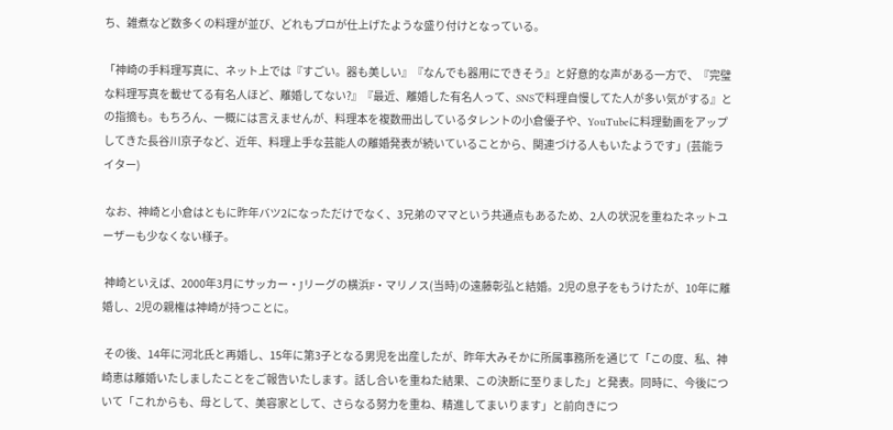ち、雑煮など数多くの料理が並び、どれもプロが仕上げたような盛り付けとなっている。

「神崎の手料理写真に、ネット上では『すごい。器も美しい』『なんでも器用にできそう』と好意的な声がある一方で、『完璧な料理写真を載せてる有名人ほど、離婚してない?』『最近、離婚した有名人って、SNSで料理自慢してた人が多い気がする』との指摘も。もちろん、一概には言えませんが、料理本を複数冊出しているタレントの小倉優子や、YouTubeに料理動画をアップしてきた長谷川京子など、近年、料理上手な芸能人の離婚発表が続いていることから、関連づける人もいたようです」(芸能ライター)

 なお、神崎と小倉はともに昨年バツ2になっただけでなく、3兄弟のママという共通点もあるため、2人の状況を重ねたネットユーザーも少なくない様子。

 神崎といえば、2000年3月にサッカー・Jリーグの横浜F・マリノス(当時)の遠藤彰弘と結婚。2児の息子をもうけたが、10年に離婚し、2児の親権は神崎が持つことに。

 その後、14年に河北氏と再婚し、15年に第3子となる男児を出産したが、昨年大みそかに所属事務所を通じて「この度、私、神崎恵は離婚いたしましたことをご報告いたします。話し合いを重ねた結果、この決断に至りました」と発表。同時に、今後について「これからも、母として、美容家として、さらなる努力を重ね、精進してまいります」と前向きにつ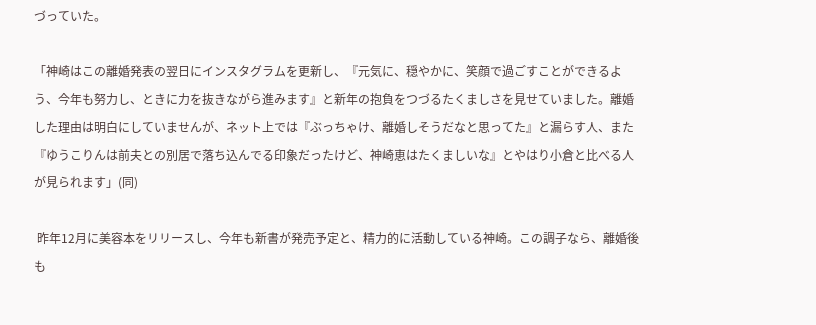づっていた。

「神崎はこの離婚発表の翌日にインスタグラムを更新し、『元気に、穏やかに、笑顔で過ごすことができるよう、今年も努力し、ときに力を抜きながら進みます』と新年の抱負をつづるたくましさを見せていました。離婚した理由は明白にしていませんが、ネット上では『ぶっちゃけ、離婚しそうだなと思ってた』と漏らす人、また『ゆうこりんは前夫との別居で落ち込んでる印象だったけど、神崎恵はたくましいな』とやはり小倉と比べる人が見られます」(同)

 昨年12月に美容本をリリースし、今年も新書が発売予定と、精力的に活動している神崎。この調子なら、離婚後も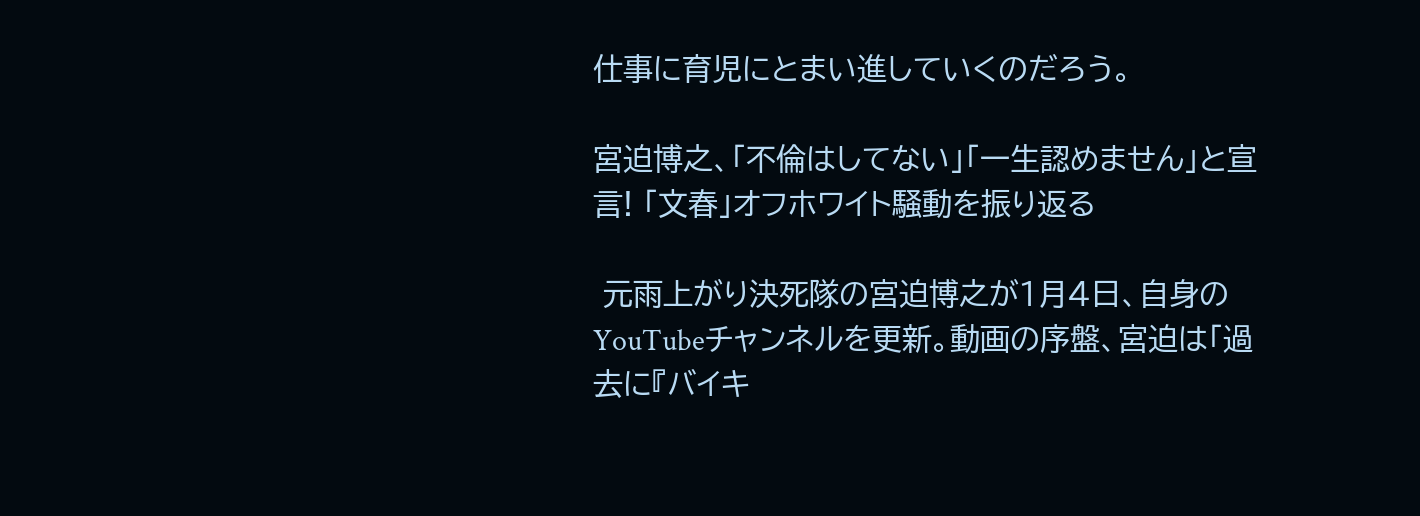仕事に育児にとまい進していくのだろう。

宮迫博之、「不倫はしてない」「一生認めません」と宣言! 「文春」オフホワイト騒動を振り返る

 元雨上がり決死隊の宮迫博之が1月4日、自身のYouTubeチャンネルを更新。動画の序盤、宮迫は「過去に『バイキ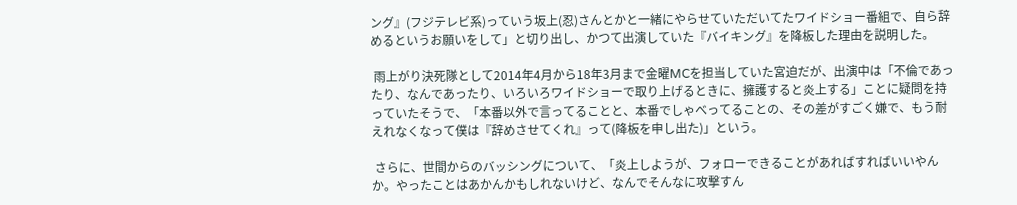ング』(フジテレビ系)っていう坂上(忍)さんとかと一緒にやらせていただいてたワイドショー番組で、自ら辞めるというお願いをして」と切り出し、かつて出演していた『バイキング』を降板した理由を説明した。

 雨上がり決死隊として2014年4月から18年3月まで金曜MCを担当していた宮迫だが、出演中は「不倫であったり、なんであったり、いろいろワイドショーで取り上げるときに、擁護すると炎上する」ことに疑問を持っていたそうで、「本番以外で言ってることと、本番でしゃべってることの、その差がすごく嫌で、もう耐えれなくなって僕は『辞めさせてくれ』って(降板を申し出た)」という。

 さらに、世間からのバッシングについて、「炎上しようが、フォローできることがあればすればいいやんか。やったことはあかんかもしれないけど、なんでそんなに攻撃すん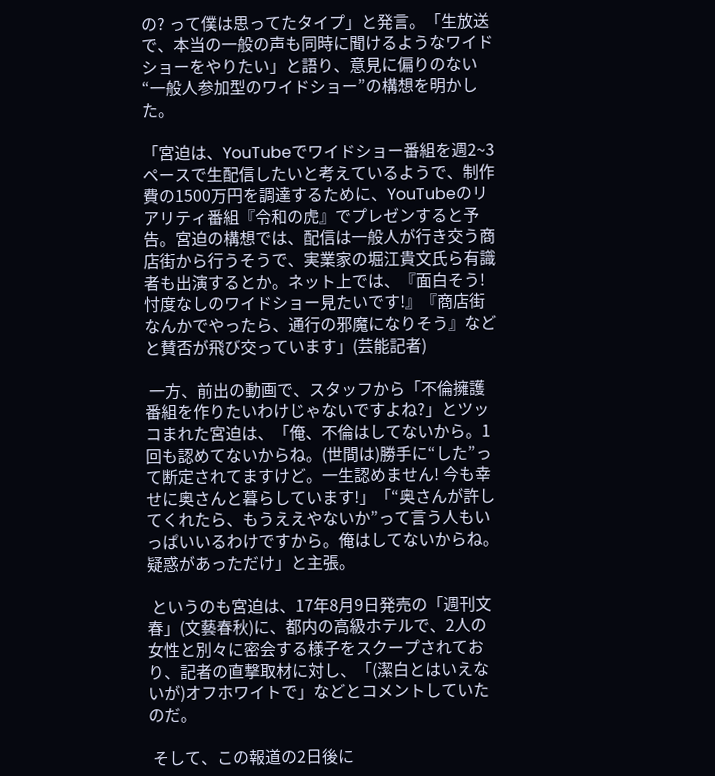の? って僕は思ってたタイプ」と発言。「生放送で、本当の一般の声も同時に聞けるようなワイドショーをやりたい」と語り、意見に偏りのない“一般人参加型のワイドショー”の構想を明かした。

「宮迫は、YouTubeでワイドショー番組を週2~3ペースで生配信したいと考えているようで、制作費の1500万円を調達するために、YouTubeのリアリティ番組『令和の虎』でプレゼンすると予告。宮迫の構想では、配信は一般人が行き交う商店街から行うそうで、実業家の堀江貴文氏ら有識者も出演するとか。ネット上では、『面白そう! 忖度なしのワイドショー見たいです!』『商店街なんかでやったら、通行の邪魔になりそう』などと賛否が飛び交っています」(芸能記者)

 一方、前出の動画で、スタッフから「不倫擁護番組を作りたいわけじゃないですよね?」とツッコまれた宮迫は、「俺、不倫はしてないから。1回も認めてないからね。(世間は)勝手に“した”って断定されてますけど。一生認めません! 今も幸せに奥さんと暮らしています!」「“奥さんが許してくれたら、もうええやないか”って言う人もいっぱいいるわけですから。俺はしてないからね。疑惑があっただけ」と主張。

 というのも宮迫は、17年8月9日発売の「週刊文春」(文藝春秋)に、都内の高級ホテルで、2人の女性と別々に密会する様子をスクープされており、記者の直撃取材に対し、「(潔白とはいえないが)オフホワイトで」などとコメントしていたのだ。

 そして、この報道の2日後に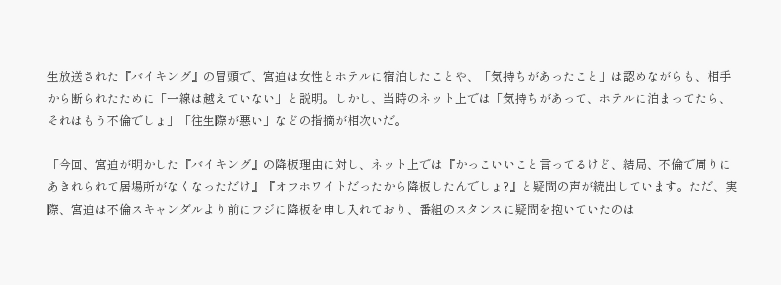生放送された『バイキング』の冒頭で、宮迫は女性とホテルに宿泊したことや、「気持ちがあったこと」は認めながらも、相手から断られたために「一線は越えていない」と説明。しかし、当時のネット上では「気持ちがあって、ホテルに泊まってたら、それはもう不倫でしょ」「往生際が悪い」などの指摘が相次いだ。

「今回、宮迫が明かした『バイキング』の降板理由に対し、ネット上では『かっこいいこと言ってるけど、結局、不倫で周りにあきれられて居場所がなくなっただけ』『オフホワイトだったから降板したんでしょ?』と疑問の声が続出しています。ただ、実際、宮迫は不倫スキャンダルより前にフジに降板を申し入れており、番組のスタンスに疑問を抱いていたのは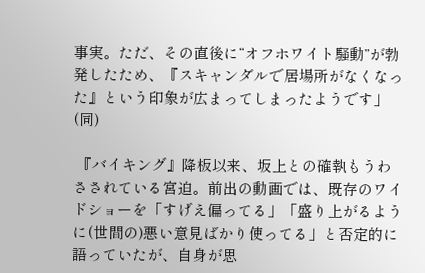事実。ただ、その直後に“オフホワイト騒動”が勃発したため、『スキャンダルで居場所がなくなった』という印象が広まってしまったようです」(同)

 『バイキング』降板以来、坂上との確執もうわさされている宮迫。前出の動画では、既存のワイドショーを「すげえ偏ってる」「盛り上がるように(世間の)悪い意見ばかり使ってる」と否定的に語っていたが、自身が思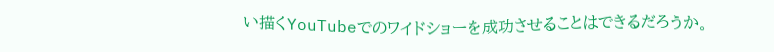い描くYouTubeでのワイドショーを成功させることはできるだろうか。